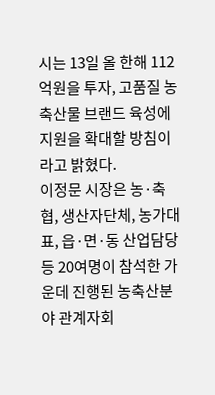시는 13일 올 한해 112억원을 투자, 고품질 농축산물 브랜드 육성에 지원을 확대할 방침이라고 밝혔다.
이정문 시장은 농·축협, 생산자단체, 농가대표, 읍·면·동 산업담당 등 20여명이 참석한 가운데 진행된 농축산분야 관계자회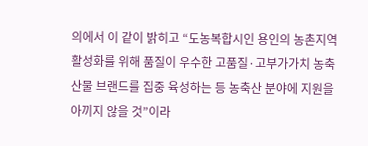의에서 이 같이 밝히고 “도농복합시인 용인의 농촌지역 활성화를 위해 품질이 우수한 고품질·고부가가치 농축산물 브랜드를 집중 육성하는 등 농축산 분야에 지원을 아끼지 않을 것”이라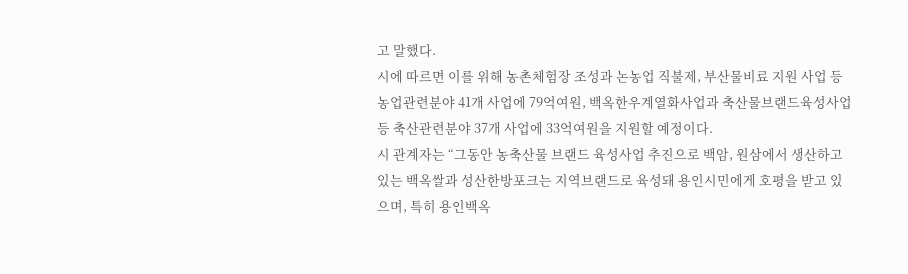고 말했다.
시에 따르면 이를 위해 농촌체험장 조성과 논농업 직불제, 부산물비료 지원 사업 등 농업관련분야 41개 사업에 79억여원, 백옥한우계열화사업과 축산물브랜드육성사업 등 축산관련분야 37개 사업에 33억여원을 지원할 예정이다.
시 관계자는 “그동안 농축산물 브랜드 육성사업 추진으로 백암, 원삼에서 생산하고 있는 백옥쌀과 성산한방포크는 지역브랜드로 육성돼 용인시민에게 호평을 받고 있으며, 특히 용인백옥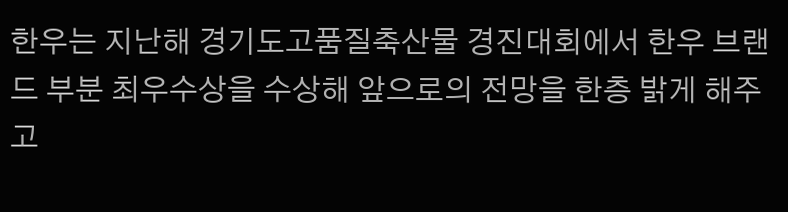한우는 지난해 경기도고품질축산물 경진대회에서 한우 브랜드 부분 최우수상을 수상해 앞으로의 전망을 한층 밝게 해주고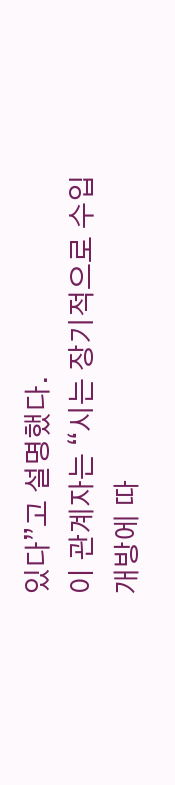있다”고 설명했다.
이 관계자는 “시는 장기적으로 수입개방에 따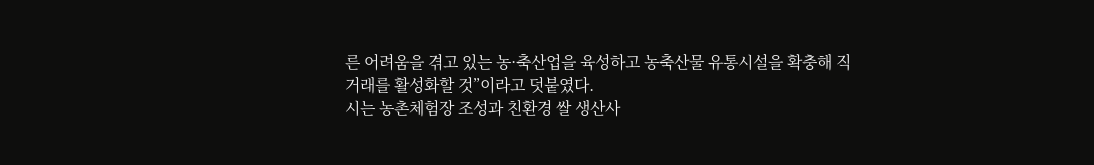른 어려움을 겪고 있는 농·축산업을 육성하고 농축산물 유통시설을 확충해 직거래를 활성화할 것”이라고 덧붙였다.
시는 농촌체험장 조성과 친환경 쌀 생산사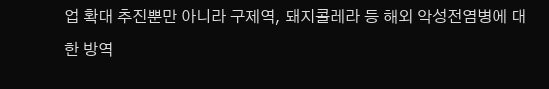업 확대 추진뿐만 아니라 구제역, 돼지콜레라 등 해외 악성전염병에 대한 방역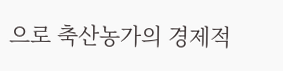으로 축산농가의 경제적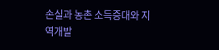손실과 농촌 소득증대와 지역개발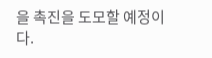을 촉진을 도모할 예정이다.